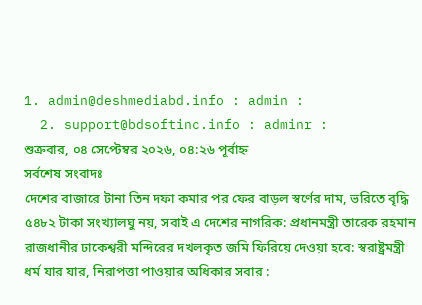1. admin@deshmediabd.info : admin :
  2. support@bdsoftinc.info : adminr :
শুক্রবার, ০৪ সেপ্টেম্বর ২০২৬, ০৪:২৬ পূর্বাহ্ন
সর্বশেষ সংবাদঃ
দেশের বাজারে টানা তিন দফা কমার পর ফের বাড়ল স্বর্ণের দাম, ভরিতে বৃদ্ধি ৫৪৮২ টাকা সংখ্যালঘু নয়, সবাই এ দেশের নাগরিক: প্রধানমন্ত্রী তারেক রহমান রাজধানীর ঢাকেশ্বরী মন্দিরের দখলকৃত জমি ফিরিয়ে দেওয়া হবে: স্বরাষ্ট্রমন্ত্রী ধর্ম যার যার, নিরাপত্তা পাওয়ার অধিকার সবার :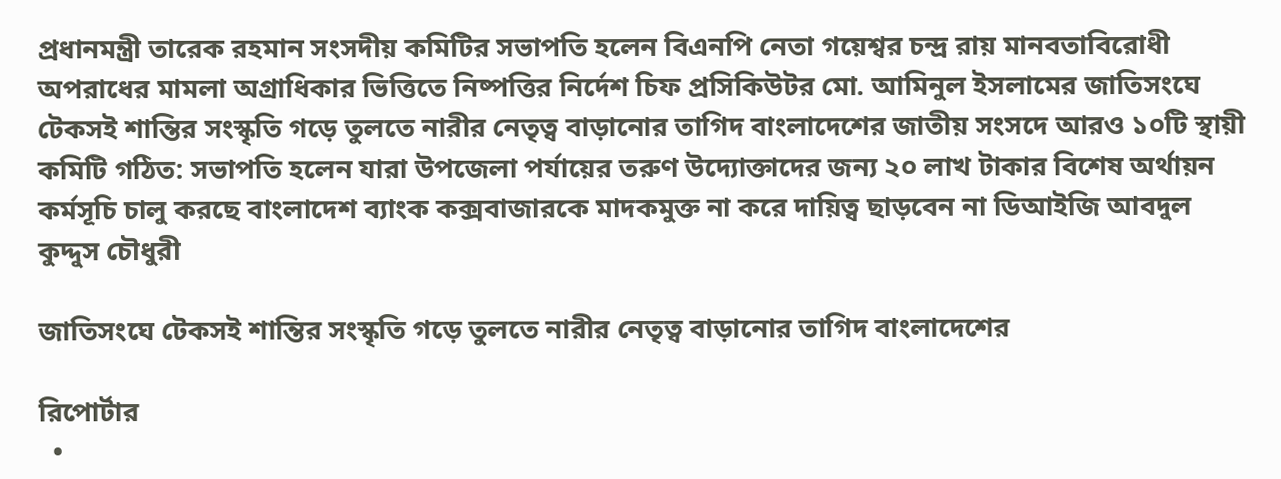প্রধানমন্ত্রী তারেক রহমান সংসদীয় কমিটির সভাপতি হলেন বিএনপি নেতা গয়েশ্বর চন্দ্র রায় মানবতাবিরোধী অপরাধের মামলা অগ্রাধিকার ভিত্তিতে নিষ্পত্তির নির্দেশ চিফ প্রসিকিউটর মো. আমিনুল ইসলামের জাতিসংঘে টেকসই শান্তির সংস্কৃতি গড়ে তুলতে নারীর নেতৃত্ব বাড়ানোর তাগিদ বাংলাদেশের জাতীয় সংসদে আরও ১০টি স্থায়ী কমিটি গঠিত: সভাপতি হলেন যারা উপজেলা পর্যায়ের তরুণ উদ্যোক্তাদের জন্য ২০ লাখ টাকার বিশেষ অর্থায়ন কর্মসূচি চালু করছে বাংলাদেশ ব্যাংক কক্সবাজারকে মাদকমুক্ত না করে দায়িত্ব ছাড়বেন না ডিআইজি আবদুল কুদ্দুস চৌধুরী

জাতিসংঘে টেকসই শান্তির সংস্কৃতি গড়ে তুলতে নারীর নেতৃত্ব বাড়ানোর তাগিদ বাংলাদেশের

রিপোর্টার
  •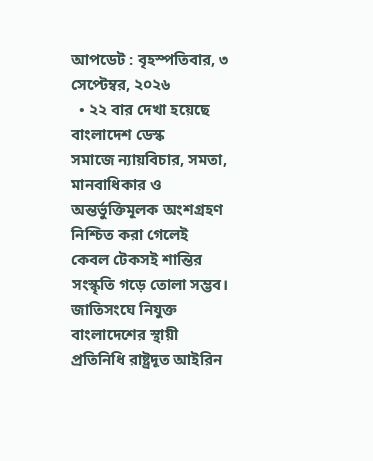আপডেট : বৃহস্পতিবার, ৩ সেপ্টেম্বর, ২০২৬
  • ২২ বার দেখা হয়েছে
বাংলাদেশ ডেস্ক
সমাজে ন্যায়বিচার, সমতা, মানবাধিকার ও অন্তর্ভুক্তিমূলক অংশগ্রহণ নিশ্চিত করা গেলেই কেবল টেকসই শান্তির সংস্কৃতি গড়ে তোলা সম্ভব। জাতিসংঘে নিযুক্ত বাংলাদেশের স্থায়ী প্রতিনিধি রাষ্ট্রদূত আইরিন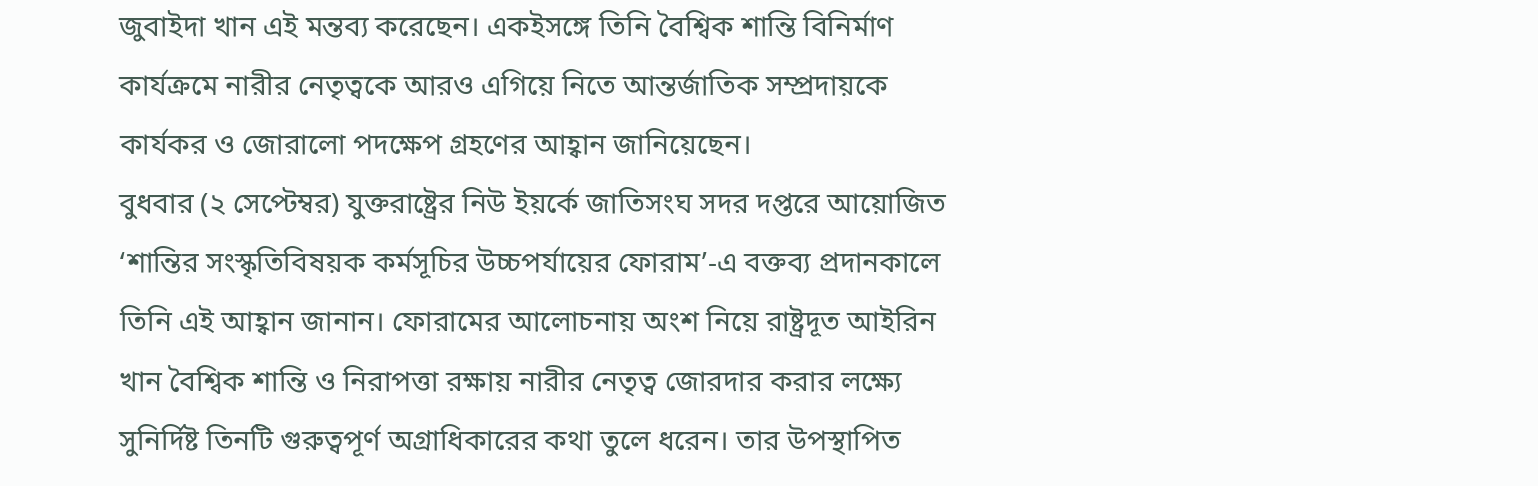জুবাইদা খান এই মন্তব্য করেছেন। একইসঙ্গে তিনি বৈশ্বিক শান্তি বিনির্মাণ কার্যক্রমে নারীর নেতৃত্বকে আরও এগিয়ে নিতে আন্তর্জাতিক সম্প্রদায়কে কার্যকর ও জোরালো পদক্ষেপ গ্রহণের আহ্বান জানিয়েছেন।
বুধবার (২ সেপ্টেম্বর) যুক্তরাষ্ট্রের নিউ ইয়র্কে জাতিসংঘ সদর দপ্তরে আয়োজিত ‘শান্তির সংস্কৃতিবিষয়ক কর্মসূচির উচ্চপর্যায়ের ফোরাম’-এ বক্তব্য প্রদানকালে তিনি এই আহ্বান জানান। ফোরামের আলোচনায় অংশ নিয়ে রাষ্ট্রদূত আইরিন খান বৈশ্বিক শান্তি ও নিরাপত্তা রক্ষায় নারীর নেতৃত্ব জোরদার করার লক্ষ্যে সুনির্দিষ্ট তিনটি গুরুত্বপূর্ণ অগ্রাধিকারের কথা তুলে ধরেন। তার উপস্থাপিত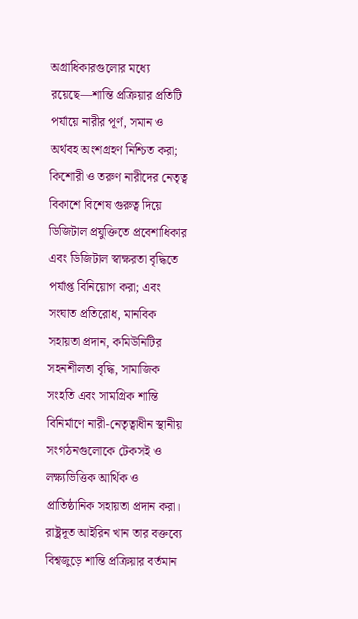অগ্রাধিকারগুলোর মধ্যে রয়েছে—শান্তি প্রক্রিয়ার প্রতিটি পর্যায়ে নারীর পূর্ণ, সমান ও অর্থবহ অংশগ্রহণ নিশ্চিত করা; কিশোরী ও তরুণ নারীদের নেতৃত্ব বিকাশে বিশেষ গুরুত্ব দিয়ে ডিজিটাল প্রযুক্তিতে প্রবেশাধিকার এবং ডিজিটাল স্বাক্ষরতা বৃদ্ধিতে পর্যাপ্ত বিনিয়োগ করা; এবং সংঘাত প্রতিরোধ, মানবিক সহায়তা প্রদান, কমিউনিটির সহনশীলতা বৃদ্ধি, সামাজিক সংহতি এবং সামগ্রিক শান্তি বিনির্মাণে নারী-নেতৃত্বাধীন স্থানীয় সংগঠনগুলোকে টেকসই ও লক্ষ্যভিত্তিক আর্থিক ও প্রাতিষ্ঠানিক সহায়তা প্রদান করা।
রাষ্ট্রদূত আইরিন খান তার বক্তব্যে বিশ্বজুড়ে শান্তি প্রক্রিয়ার বর্তমান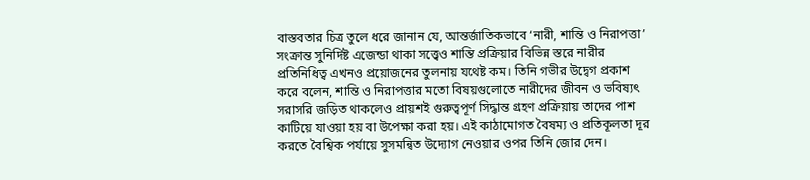বাস্তবতার চিত্র তুলে ধরে জানান যে, আন্তর্জাতিকভাবে ‘নারী, শান্তি ও নিরাপত্তা’ সংক্রান্ত সুনির্দিষ্ট এজেন্ডা থাকা সত্ত্বেও শান্তি প্রক্রিয়ার বিভিন্ন স্তরে নারীর প্রতিনিধিত্ব এখনও প্রয়োজনের তুলনায় যথেষ্ট কম। তিনি গভীর উদ্বেগ প্রকাশ করে বলেন, শান্তি ও নিরাপত্তার মতো বিষয়গুলোতে নারীদের জীবন ও ভবিষ্যৎ সরাসরি জড়িত থাকলেও প্রায়শই গুরুত্বপূর্ণ সিদ্ধান্ত গ্রহণ প্রক্রিয়ায় তাদের পাশ কাটিয়ে যাওয়া হয় বা উপেক্ষা করা হয়। এই কাঠামোগত বৈষম্য ও প্রতিকূলতা দূর করতে বৈশ্বিক পর্যায়ে সুসমন্বিত উদ্যোগ নেওয়ার ওপর তিনি জোর দেন।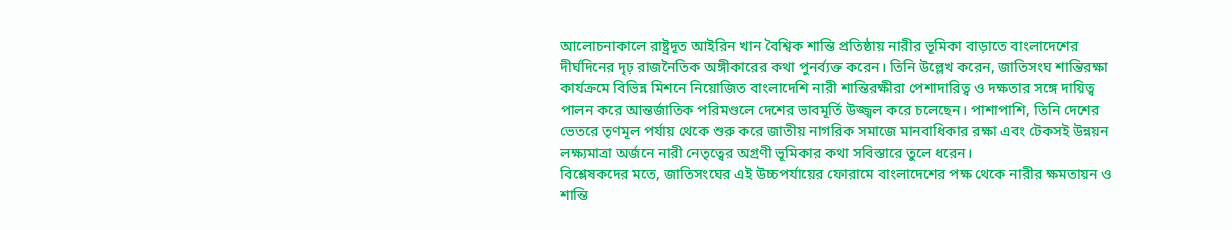আলোচনাকালে রাষ্ট্রদূত আইরিন খান বৈশ্বিক শান্তি প্রতিষ্ঠায় নারীর ভূমিকা বাড়াতে বাংলাদেশের দীর্ঘদিনের দৃঢ় রাজনৈতিক অঙ্গীকারের কথা পুনর্ব্যক্ত করেন। তিনি উল্লেখ করেন, জাতিসংঘ শান্তিরক্ষা কার্যক্রমে বিভিন্ন মিশনে নিয়োজিত বাংলাদেশি নারী শান্তিরক্ষীরা পেশাদারিত্ব ও দক্ষতার সঙ্গে দায়িত্ব পালন করে আন্তর্জাতিক পরিমণ্ডলে দেশের ভাবমূর্তি উজ্জ্বল করে চলেছেন। পাশাপাশি, তিনি দেশের ভেতরে তৃণমূল পর্যায় থেকে শুরু করে জাতীয় নাগরিক সমাজে মানবাধিকার রক্ষা এবং টেকসই উন্নয়ন লক্ষ্যমাত্রা অর্জনে নারী নেতৃত্বের অগ্রণী ভূমিকার কথা সবিস্তারে তুলে ধরেন।
বিশ্লেষকদের মতে, জাতিসংঘের এই উচ্চপর্যায়ের ফোরামে বাংলাদেশের পক্ষ থেকে নারীর ক্ষমতায়ন ও শান্তি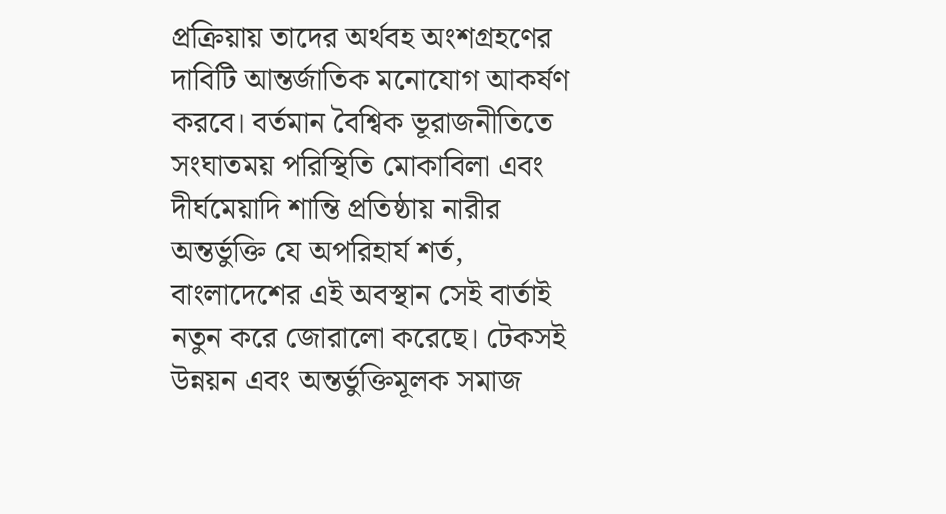প্রক্রিয়ায় তাদের অর্থবহ অংশগ্রহণের দাবিটি আন্তর্জাতিক মনোযোগ আকর্ষণ করবে। বর্তমান বৈশ্বিক ভূরাজনীতিতে সংঘাতময় পরিস্থিতি মোকাবিলা এবং দীর্ঘমেয়াদি শান্তি প্রতিষ্ঠায় নারীর অন্তর্ভুক্তি যে অপরিহার্য শর্ত, বাংলাদেশের এই অবস্থান সেই বার্তাই নতুন করে জোরালো করেছে। টেকসই উন্নয়ন এবং অন্তর্ভুক্তিমূলক সমাজ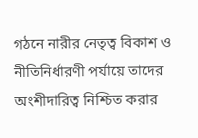গঠনে নারীর নেতৃত্ব বিকাশ ও নীতিনির্ধারণী পর্যায়ে তাদের অংশীদারিত্ব নিশ্চিত করার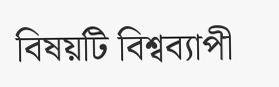বিষয়টি বিশ্বব্যাপী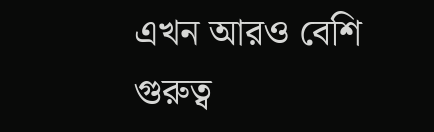এখন আরও বেশি গুরুত্ব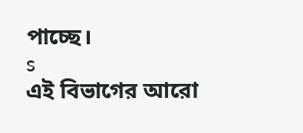পাচ্ছে।
s
এই বিভাগের আরো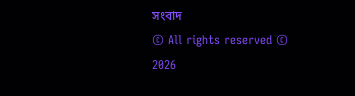সংবাদ
© All rights reserved © 2026